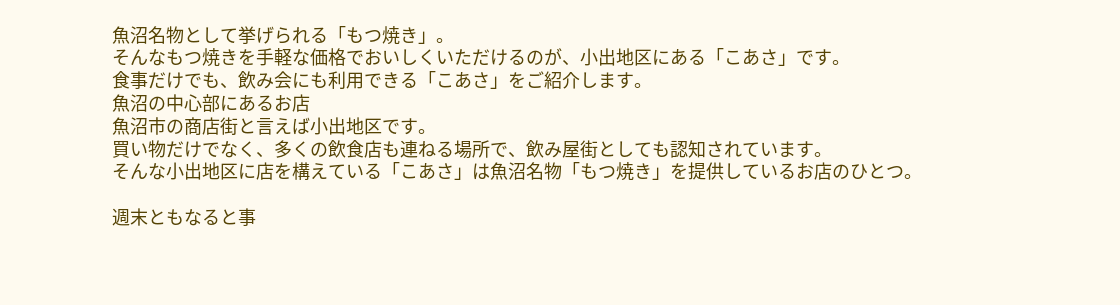魚沼名物として挙げられる「もつ焼き」。
そんなもつ焼きを手軽な価格でおいしくいただけるのが、小出地区にある「こあさ」です。
食事だけでも、飲み会にも利用できる「こあさ」をご紹介します。
魚沼の中心部にあるお店
魚沼市の商店街と言えば小出地区です。
買い物だけでなく、多くの飲食店も連ねる場所で、飲み屋街としても認知されています。
そんな小出地区に店を構えている「こあさ」は魚沼名物「もつ焼き」を提供しているお店のひとつ。

週末ともなると事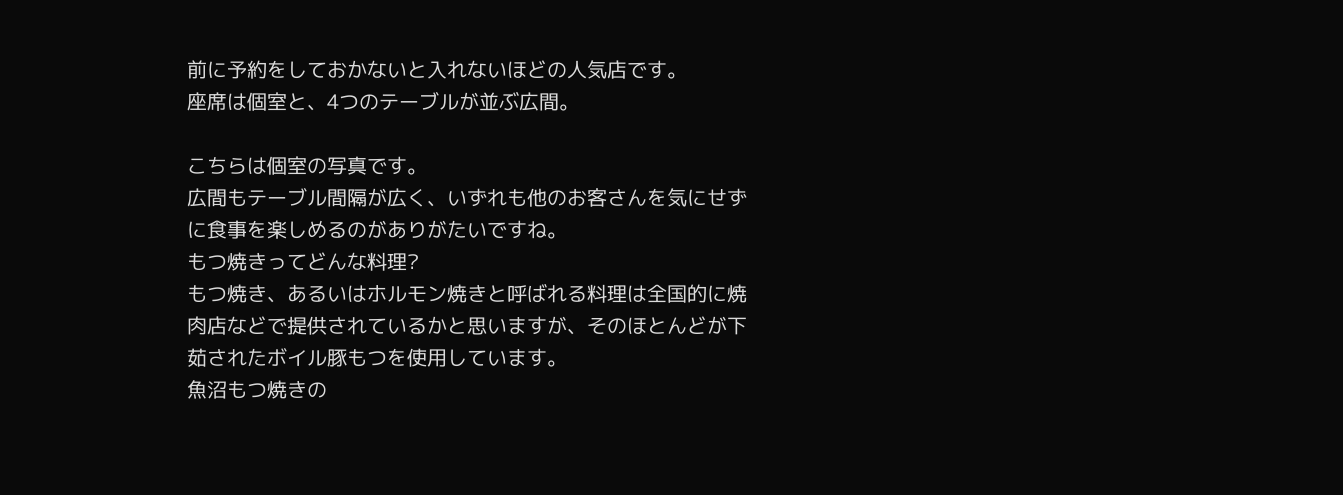前に予約をしておかないと入れないほどの人気店です。
座席は個室と、4つのテーブルが並ぶ広間。

こちらは個室の写真です。
広間もテーブル間隔が広く、いずれも他のお客さんを気にせずに食事を楽しめるのがありがたいですね。
もつ焼きってどんな料理?
もつ焼き、あるいはホルモン焼きと呼ばれる料理は全国的に焼肉店などで提供されているかと思いますが、そのほとんどが下茹されたボイル豚もつを使用しています。
魚沼もつ焼きの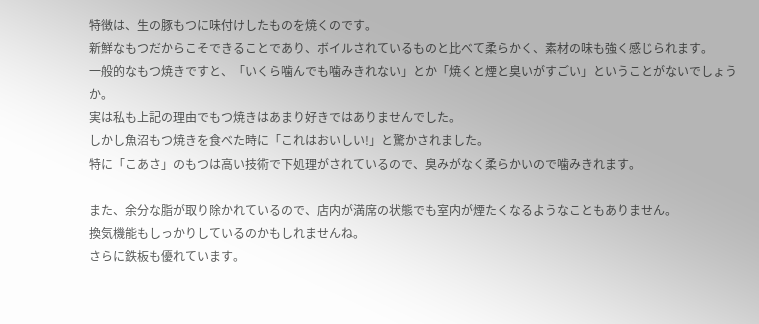特徴は、生の豚もつに味付けしたものを焼くのです。
新鮮なもつだからこそできることであり、ボイルされているものと比べて柔らかく、素材の味も強く感じられます。
一般的なもつ焼きですと、「いくら噛んでも噛みきれない」とか「焼くと煙と臭いがすごい」ということがないでしょうか。
実は私も上記の理由でもつ焼きはあまり好きではありませんでした。
しかし魚沼もつ焼きを食べた時に「これはおいしい!」と驚かされました。
特に「こあさ」のもつは高い技術で下処理がされているので、臭みがなく柔らかいので噛みきれます。

また、余分な脂が取り除かれているので、店内が満席の状態でも室内が煙たくなるようなこともありません。
換気機能もしっかりしているのかもしれませんね。
さらに鉄板も優れています。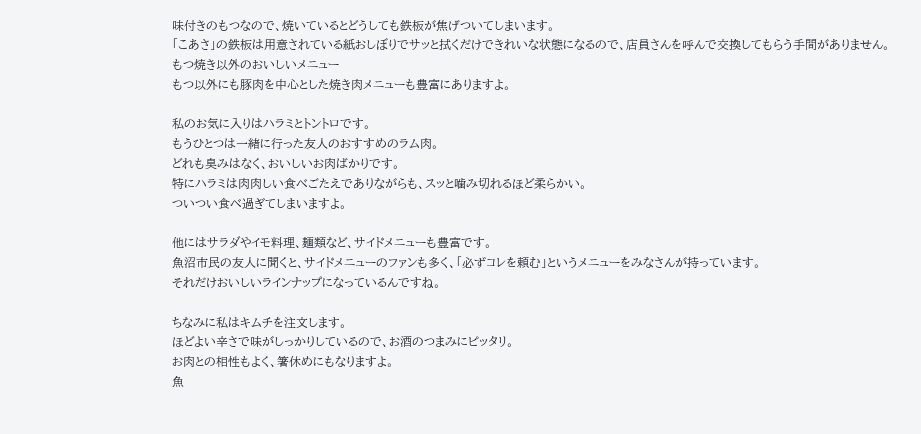味付きのもつなので、焼いているとどうしても鉄板が焦げついてしまいます。
「こあさ」の鉄板は用意されている紙おしぼりでサッと拭くだけできれいな状態になるので、店員さんを呼んで交換してもらう手間がありません。
もつ焼き以外のおいしいメニュー
もつ以外にも豚肉を中心とした焼き肉メニューも豊富にありますよ。

私のお気に入りはハラミとトントロです。
もうひとつは一緒に行った友人のおすすめのラム肉。
どれも臭みはなく、おいしいお肉ばかりです。
特にハラミは肉肉しい食べごたえでありながらも、スッと噛み切れるほど柔らかい。
ついつい食べ過ぎてしまいますよ。

他にはサラダやイモ料理、麺類など、サイドメニューも豊富です。
魚沼市民の友人に聞くと、サイドメニューのファンも多く、「必ずコレを頼む」というメニューをみなさんが持っています。
それだけおいしいラインナップになっているんですね。

ちなみに私はキムチを注文します。
ほどよい辛さで味がしっかりしているので、お酒のつまみにピッタリ。
お肉との相性もよく、箸休めにもなりますよ。
魚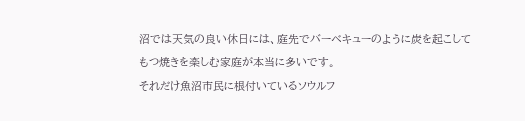沼では天気の良い休日には、庭先でバーベキューのように炭を起こしてもつ焼きを楽しむ家庭が本当に多いです。
それだけ魚沼市民に根付いているソウルフ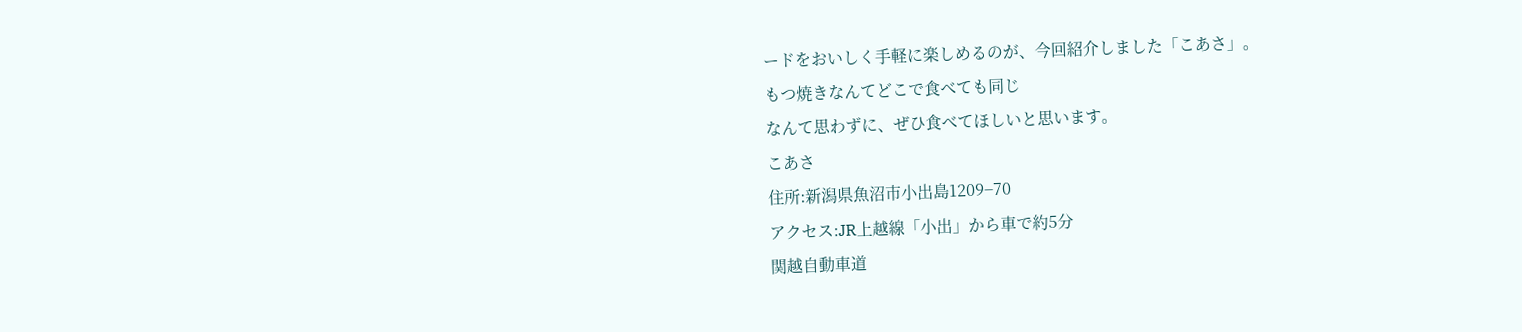ードをおいしく手軽に楽しめるのが、今回紹介しました「こあさ」。
もつ焼きなんてどこで食べても同じ
なんて思わずに、ぜひ食べてほしいと思います。
こあさ
住所:新潟県魚沼市小出島1209−70
アクセス:JR上越線「小出」から車で約5分
関越自動車道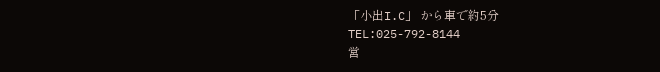「小出I.C」 から車で約5分
TEL:025-792-8144
営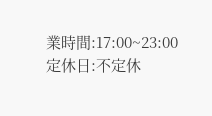業時間:17:00~23:00
定休日:不定休